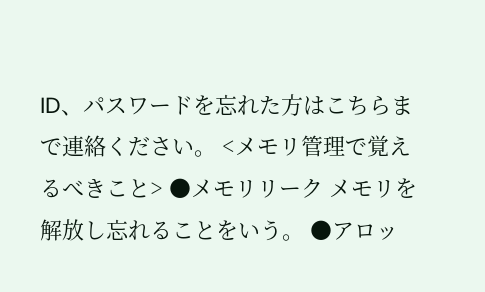ID、パスワードを忘れた方はこちらまで連絡ください。 <メモリ管理で覚えるべきこと> ●メモリリーク メモリを解放し忘れることをいう。 ●アロッ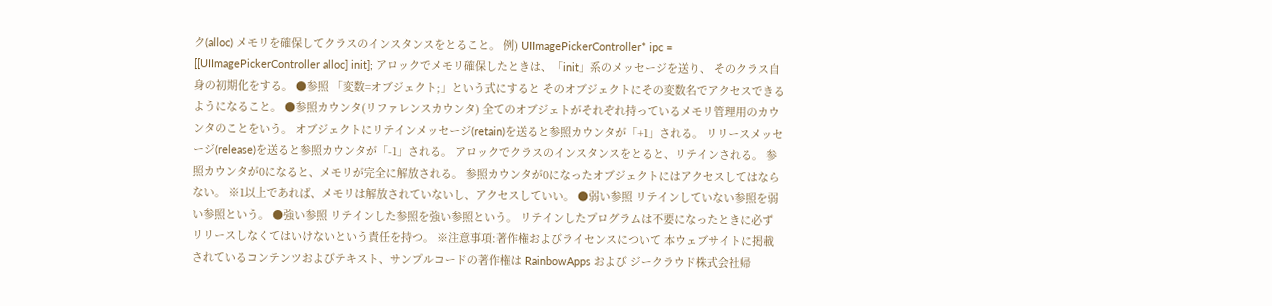ク(alloc) メモリを確保してクラスのインスタンスをとること。 例) UIImagePickerController* ipc = [[UIImagePickerController alloc] init]; アロックでメモリ確保したときは、「init」系のメッセージを送り、 そのクラス自身の初期化をする。 ●参照 「変数=オブジェクト;」という式にすると そのオブジェクトにその変数名でアクセスできるようになること。 ●参照カウンタ(リファレンスカウンタ) 全てのオブジェトがそれぞれ持っているメモリ管理用のカウンタのことをいう。 オブジェクトにリテインメッセージ(retain)を送ると参照カウンタが「+1」される。 リリースメッセージ(release)を送ると参照カウンタが「-1」される。 アロックでクラスのインスタンスをとると、リテインされる。 参照カウンタが0になると、メモリが完全に解放される。 参照カウンタが0になったオブジェクトにはアクセスしてはならない。 ※1以上であれば、メモリは解放されていないし、アクセスしていい。 ●弱い参照 リテインしていない参照を弱い参照という。 ●強い参照 リテインした参照を強い参照という。 リテインしたプログラムは不要になったときに必ずリリースしなくてはいけないという責任を持つ。 ※注意事項:著作権およびライセンスについて 本ウェブサイトに掲載されているコンテンツおよびテキスト、サンプルコードの著作権は RainbowApps および ジークラウド株式会社帰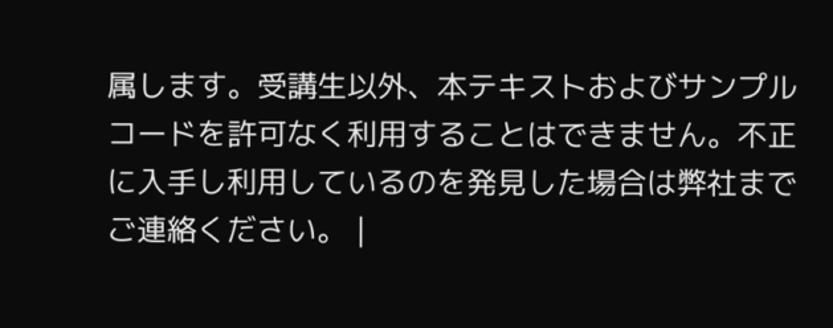属します。受講生以外、本テキストおよびサンプルコードを許可なく利用することはできません。不正に入手し利用しているのを発見した場合は弊社までご連絡ください。 |